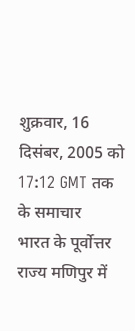शुक्रवार, 16 दिसंबर, 2005 को 17:12 GMT तक के समाचार
भारत के पूर्वोत्तर राज्य मणिपुर में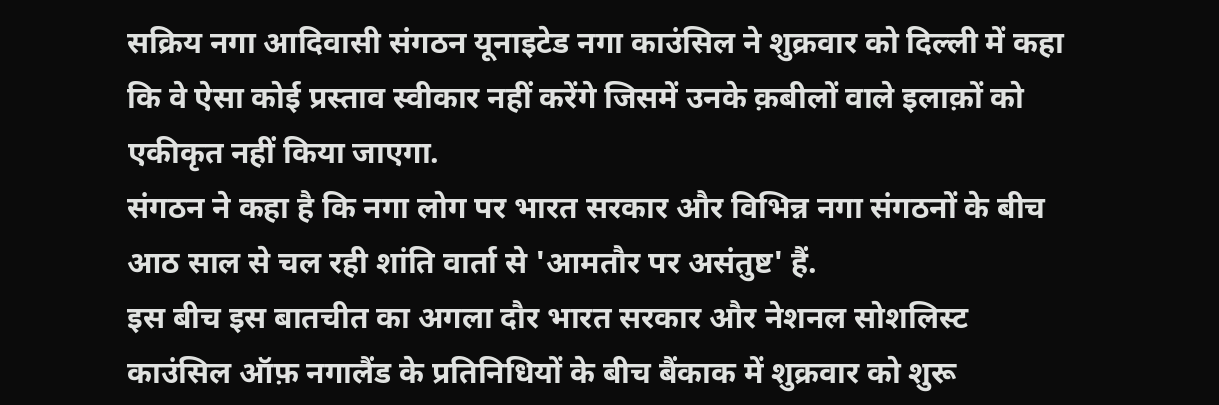सक्रिय नगा आदिवासी संगठन यूनाइटेड नगा काउंसिल ने शुक्रवार को दिल्ली में कहा कि वे ऐसा कोई प्रस्ताव स्वीकार नहीं करेंगे जिसमें उनके क़बीलों वाले इलाक़ों को एकीकृत नहीं किया जाएगा.
संगठन ने कहा है कि नगा लोग पर भारत सरकार और विभिन्न नगा संगठनों के बीच आठ साल से चल रही शांति वार्ता से 'आमतौर पर असंतुष्ट' हैं.
इस बीच इस बातचीत का अगला दौर भारत सरकार और नेशनल सोशलिस्ट काउंसिल ऑफ़ नगालैंड के प्रतिनिधियों के बीच बैंकाक में शुक्रवार को शुरू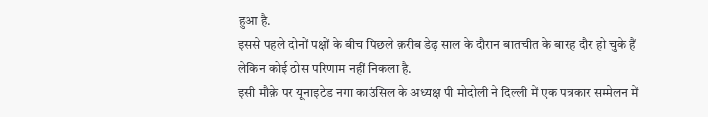हुआ है.
इससे पहले दोनों पक्षों के बीच पिछले क़रीब डेढ़ साल के दौरान बातचीत के बारह दौर हो चुके हैं लेकिन कोई ठोस परिणाम नहीं निकला है.
इसी मौक़े पर यूनाइटेड नगा काउंसिल के अध्यक्ष पी मोदोली ने दिल्ली में एक पत्रकार सम्मेलन में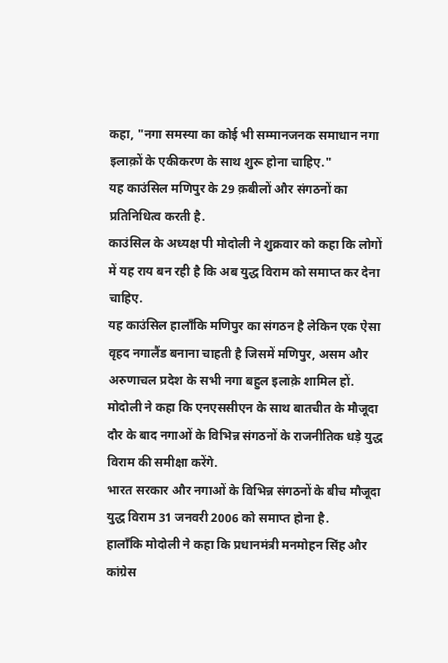कहा, "नगा समस्या का कोई भी सम्मानजनक समाधान नगा इलाक़ों के एकीकरण के साथ शुरू होना चाहिए."
यह काउंसिल मणिपुर के 29 क़बीलों और संगठनों का प्रतिनिधित्व करती है.
काउंसिल के अध्यक्ष पी मोदोली ने शुक्रवार को कहा कि लोगों में यह राय बन रही है कि अब युद्ध विराम को समाप्त कर देना चाहिए.
यह काउंसिल हालाँकि मणिपुर का संगठन है लेकिन एक ऐसा वृहद नगालैंड बनाना चाहती है जिसमें मणिपुर, असम और अरुणाचल प्रदेश के सभी नगा बहुल इलाक़े शामिल हों.
मोदोली ने कहा कि एनएससीएन के साथ बातचीत के मौजूदा दौर के बाद नगाओं के विभिन्न संगठनों के राजनीतिक धड़े युद्ध विराम की समीक्षा करेंगे.
भारत सरकार और नगाओं के विभिन्न संगठनों के बीच मौजूदा युद्ध विराम 31 जनवरी 2006 को समाप्त होना है.
हालाँकि मोदोली ने कहा कि प्रधानमंत्री मनमोहन सिंह और कांग्रेस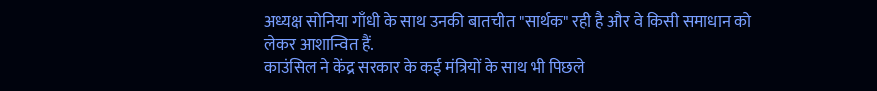अध्यक्ष सोनिया गाँधी के साथ उनकी बातचीत "सार्थक" रही है और वे किसी समाधान को लेकर आशान्वित हैं.
काउंसिल ने केंद्र सरकार के कई मंत्रियों के साथ भी पिछले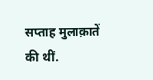सप्ताह मुलाक़ातें की थीं.